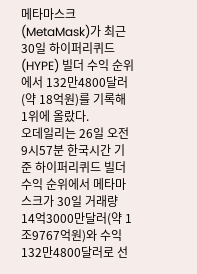메타마스크(MetaMask)가 최근 30일 하이퍼리퀴드(HYPE) 빌더 수익 순위에서 132만4800달러(약 18억원)를 기록해 1위에 올랐다.
오데일리는 26일 오전 9시57분 한국시간 기준 하이퍼리퀴드 빌더 수익 순위에서 메타마스크가 30일 거래량 14억3000만달러(약 1조9767억원)와 수익 132만4800달러로 선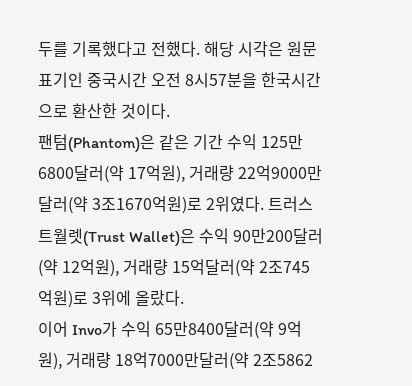두를 기록했다고 전했다. 해당 시각은 원문 표기인 중국시간 오전 8시57분을 한국시간으로 환산한 것이다.
팬텀(Phantom)은 같은 기간 수익 125만6800달러(약 17억원), 거래량 22억9000만달러(약 3조1670억원)로 2위였다. 트러스트월렛(Trust Wallet)은 수익 90만200달러(약 12억원), 거래량 15억달러(약 2조745억원)로 3위에 올랐다.
이어 Invo가 수익 65만8400달러(약 9억원), 거래량 18억7000만달러(약 2조5862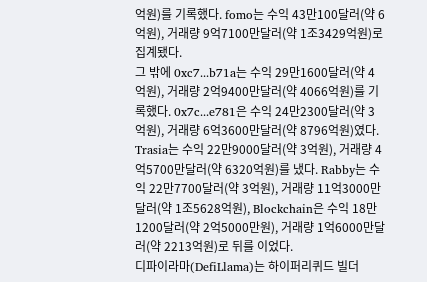억원)를 기록했다. fomo는 수익 43만100달러(약 6억원), 거래량 9억7100만달러(약 1조3429억원)로 집계됐다.
그 밖에 0xc7...b71a는 수익 29만1600달러(약 4억원), 거래량 2억9400만달러(약 4066억원)를 기록했다. 0x7c...e781은 수익 24만2300달러(약 3억원), 거래량 6억3600만달러(약 8796억원)였다.
Trasia는 수익 22만9000달러(약 3억원), 거래량 4억5700만달러(약 6320억원)를 냈다. Rabby는 수익 22만7700달러(약 3억원), 거래량 11억3000만달러(약 1조5628억원), Blockchain은 수익 18만1200달러(약 2억5000만원), 거래량 1억6000만달러(약 2213억원)로 뒤를 이었다.
디파이라마(DefiLlama)는 하이퍼리퀴드 빌더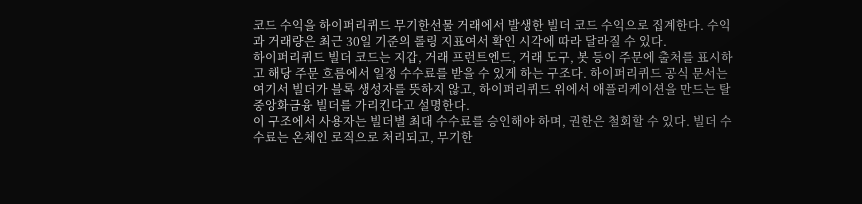코드 수익을 하이퍼리퀴드 무기한선물 거래에서 발생한 빌더 코드 수익으로 집계한다. 수익과 거래량은 최근 30일 기준의 롤링 지표여서 확인 시각에 따라 달라질 수 있다.
하이퍼리퀴드 빌더 코드는 지갑, 거래 프런트엔드, 거래 도구, 봇 등이 주문에 출처를 표시하고 해당 주문 흐름에서 일정 수수료를 받을 수 있게 하는 구조다. 하이퍼리퀴드 공식 문서는 여기서 빌더가 블록 생성자를 뜻하지 않고, 하이퍼리퀴드 위에서 애플리케이션을 만드는 탈중앙화금융 빌더를 가리킨다고 설명한다.
이 구조에서 사용자는 빌더별 최대 수수료를 승인해야 하며, 권한은 철회할 수 있다. 빌더 수수료는 온체인 로직으로 처리되고, 무기한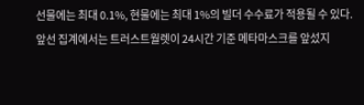선물에는 최대 0.1%, 현물에는 최대 1%의 빌더 수수료가 적용될 수 있다.
앞선 집계에서는 트러스트월렛이 24시간 기준 메타마스크를 앞섰지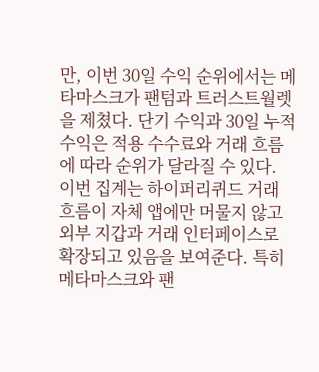만, 이번 30일 수익 순위에서는 메타마스크가 팬텀과 트러스트월렛을 제쳤다. 단기 수익과 30일 누적 수익은 적용 수수료와 거래 흐름에 따라 순위가 달라질 수 있다.
이번 집계는 하이퍼리퀴드 거래 흐름이 자체 앱에만 머물지 않고 외부 지갑과 거래 인터페이스로 확장되고 있음을 보여준다. 특히 메타마스크와 팬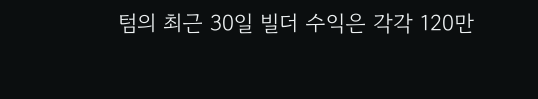텀의 최근 30일 빌더 수익은 각각 120만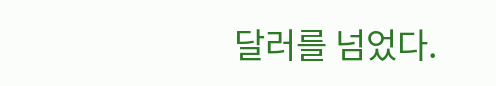달러를 넘었다.